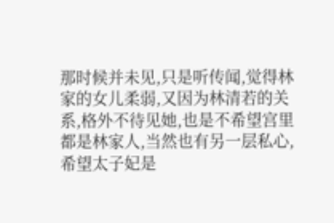那时候并未见,只是听传闻,觉得林家的女儿柔弱,又因为林清若的关系,格外不待见她,也是不希望宫里都是林家人,当然也有另一层私心,希望太子妃是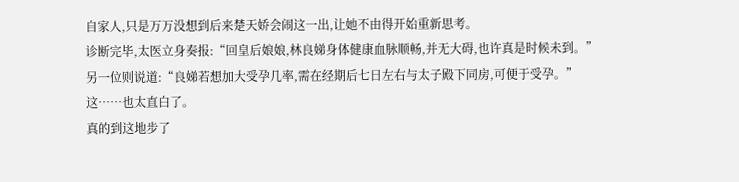自家人,只是万万没想到后来楚天娇会闹这一出,让她不由得开始重新思考。
诊断完毕,太医立身奏报:“回皇后娘娘,林良娣身体健康血脉顺畅,并无大碍,也许真是时候未到。”
另一位则说道:“良娣若想加大受孕几率,需在经期后七日左右与太子殿下同房,可便于受孕。”
这……也太直白了。
真的到这地步了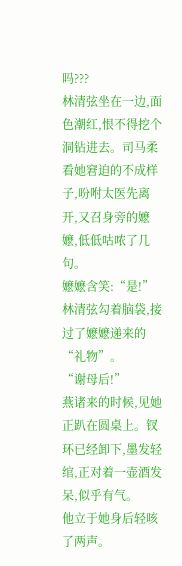吗???
林清弦坐在一边,面色潮红,恨不得挖个洞钻进去。司马柔看她窘迫的不成样子,吩咐太医先离开,又召身旁的嬷嬷,低低咕哝了几句。
嬷嬷含笑:“是!”
林清弦勾着脑袋,接过了嬷嬷递来的“礼物”。
“谢母后!”
燕诸来的时候,见她正趴在圆桌上。钗环已经卸下,墨发轻绾,正对着一壶酒发呆,似乎有气。
他立于她身后轻咳了两声。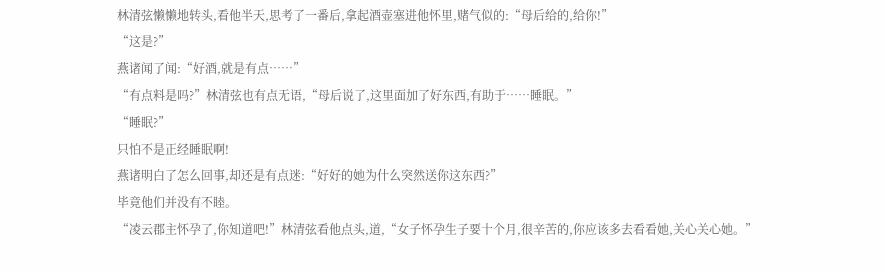林清弦懒懒地转头,看他半天,思考了一番后,拿起酒壶塞进他怀里,赌气似的:“母后给的,给你!”
“这是?”
燕诸闻了闻:“好酒,就是有点……”
“有点料是吗?”林清弦也有点无语,“母后说了,这里面加了好东西,有助于……睡眠。”
“睡眠?”
只怕不是正经睡眠啊!
燕诸明白了怎么回事,却还是有点迷:“好好的她为什么突然送你这东西?”
毕竟他们并没有不睦。
“凌云郡主怀孕了,你知道吧!”林清弦看他点头,道,“女子怀孕生子要十个月,很辛苦的,你应该多去看看她,关心关心她。”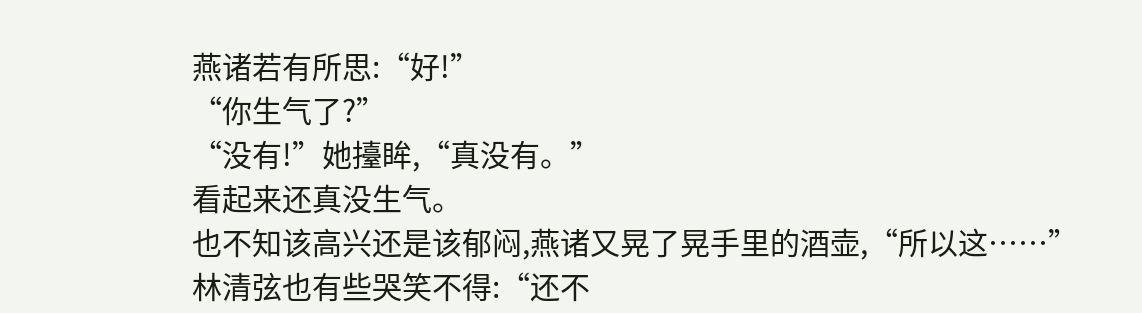燕诸若有所思:“好!”
“你生气了?”
“没有!”她擡眸,“真没有。”
看起来还真没生气。
也不知该高兴还是该郁闷,燕诸又晃了晃手里的酒壶,“所以这……”
林清弦也有些哭笑不得:“还不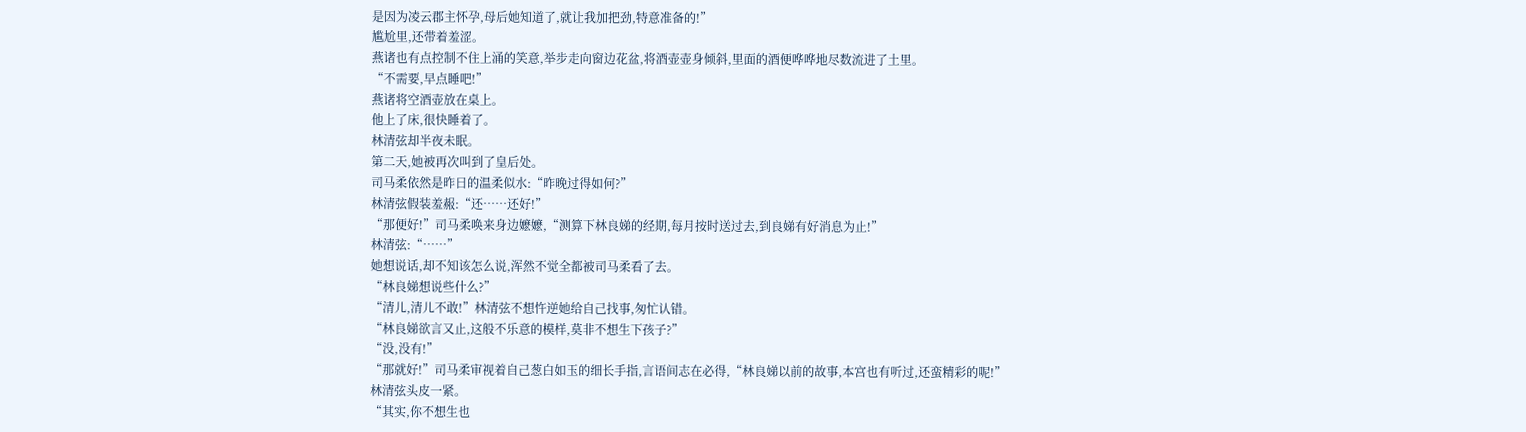是因为凌云郡主怀孕,母后她知道了,就让我加把劲,特意准备的!”
尴尬里,还带着羞涩。
燕诸也有点控制不住上涌的笑意,举步走向窗边花盆,将酒壶壶身倾斜,里面的酒便哗哗地尽数流进了土里。
“不需要,早点睡吧!”
燕诸将空酒壶放在桌上。
他上了床,很快睡着了。
林清弦却半夜未眠。
第二天,她被再次叫到了皇后处。
司马柔依然是昨日的温柔似水:“昨晚过得如何?”
林清弦假装羞赧:“还……还好!”
“那便好!”司马柔唤来身边嬷嬷,“测算下林良娣的经期,每月按时送过去,到良娣有好消息为止!”
林清弦:“……”
她想说话,却不知该怎么说,浑然不觉全都被司马柔看了去。
“林良娣想说些什么?”
“清儿,清儿不敢!”林清弦不想忤逆她给自己找事,匆忙认错。
“林良娣欲言又止,这般不乐意的模样,莫非不想生下孩子?”
“没,没有!”
“那就好!”司马柔审视着自己葱白如玉的细长手指,言语间志在必得,“林良娣以前的故事,本宫也有听过,还蛮精彩的呢!”
林清弦头皮一紧。
“其实,你不想生也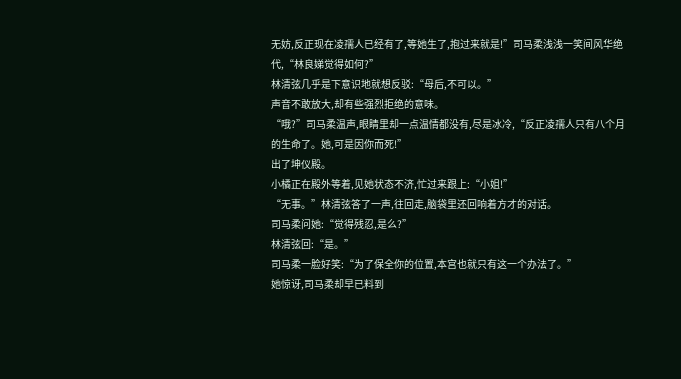无妨,反正现在凌孺人已经有了,等她生了,抱过来就是!”司马柔浅浅一笑间风华绝代,“林良娣觉得如何?”
林清弦几乎是下意识地就想反驳:“母后,不可以。”
声音不敢放大,却有些强烈拒绝的意味。
“哦?”司马柔温声,眼睛里却一点温情都没有,尽是冰冷,“反正凌孺人只有八个月的生命了。她,可是因你而死!”
出了坤仪殿。
小橘正在殿外等着,见她状态不济,忙过来跟上:“小姐!”
“无事。”林清弦答了一声,往回走,脑袋里还回响着方才的对话。
司马柔问她:“觉得残忍,是么?”
林清弦回:“是。”
司马柔一脸好笑:“为了保全你的位置,本宫也就只有这一个办法了。”
她惊讶,司马柔却早已料到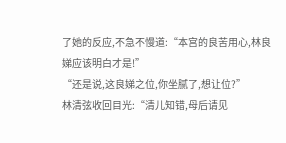了她的反应,不急不慢道:“本宫的良苦用心,林良娣应该明白才是!”
“还是说,这良娣之位,你坐腻了,想让位?”
林清弦收回目光:“清儿知错,母后请见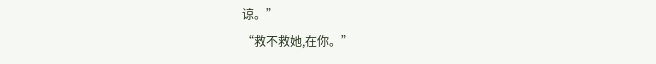谅。”
“救不救她,在你。”